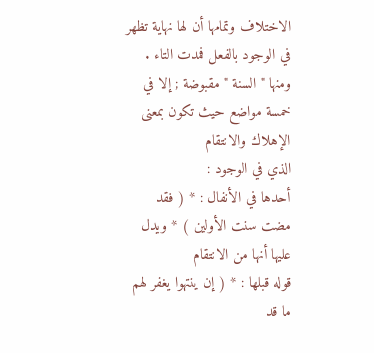الاختلاف وتمامها أن لها نهاية تظهر في الوجود بالفعل فمدت التاء .
ومنها " السنة " مقبوضة ; إلا في خمسة مواضع حيث تكون بمعنى الإهلاك والانتقام
الذي في الوجود :
أحدها في الأنفال : * ( فقد مضت سنت الأولين ) * ويدل عليها أنها من الانتقام
قوله قبلها : * ( إن ينتهوا يغفر لهم ما قد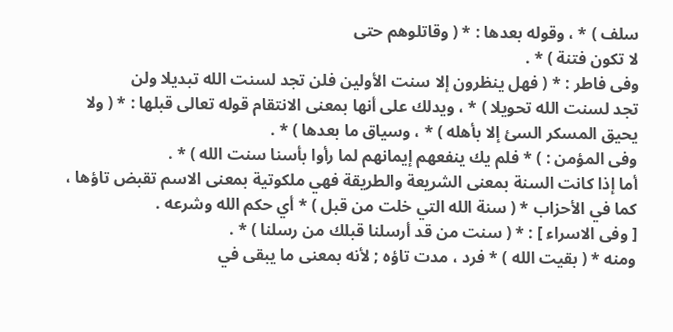سلف ) * ، وقوله بعدها : * ( وقاتلوهم حتى
لا تكون فتنة ) * .
وفى فاطر : * ( فهل ينظرون إلا سنت الأولين فلن تجد لسنت الله تبديلا ولن
تجد لسنت الله تحويلا ) * ، ويدلك على أنها بمعنى الانتقام قوله تعالى قبلها : * ( ولا
يحيق المسكر السئ إلا بأهله ) * ، وسياق ما بعدها ) * .
وفى المؤمن : ) * فلم يك ينفعهم إيمانهم لما رأوا بأسنا سنت الله ) * .
أما إذا كانت السنة بمعنى الشريعة والطريقة فهي ملكوتية بمعنى الاسم تقبض تاؤها ،
كما في الأحزاب * ( سنة الله التي خلت من قبل ) * أي حكم الله وشرعه .
[ وفى الاسراء ] : * ( سنت من قد أرسلنا قبلك من رسلنا ) * .
ومنه * ( بقيت الله ) * فرد ، مدت تاؤه ; لأنه بمعنى ما يبقى في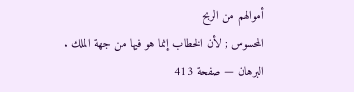أموالهم من الربح
المحسوس ; لأن الخطاب إنما هو فيها من جهة الملك .
البرهان — صفحة 413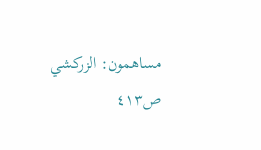مساهمون: الزركشي
ص٤١٣